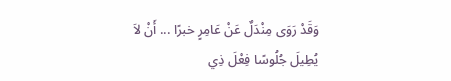وَقَدْ رَوَى مِنْدَلٌ عَنْ عَامِرٍ خبرًا ... أَنْ لاَ يُطِيلَ جُلُوسًا فِعْلَ ذِي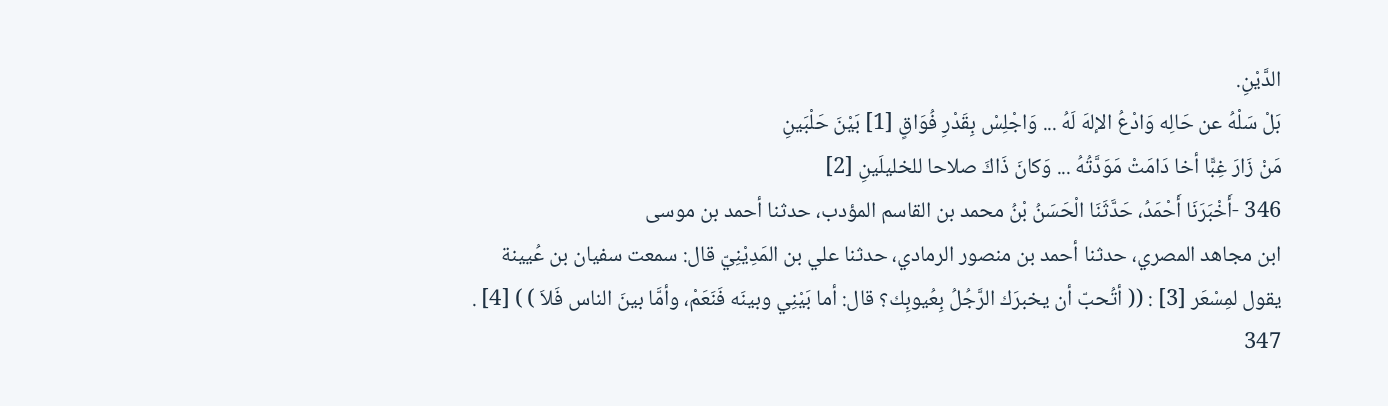الدَّيْنِ.
بَلْ سَلْهُ عن حَالِه وَادْعُ الإلهَ لَهُ ... وَاجْلِسْ بِقَدْرِ فُوَاقٍ [1] بَيْنَ حَلْبَينِ
مَنْ زَارَ غِبًّا أخا دَامَتْ مَوَدَّتُهُ ... وَكانَ ذَاكَ صلاحا للخليلَينِ [2]
346 -أَخْبَرَنَا أَحْمَدُ، حَدَّثَنَا الْحَسَنُ بْنُ محمد بن القاسم المؤدب، حدثنا أحمد بن موسى
ابن مجاهد المصري، حدثنا أحمد بن منصور الرمادي، حدثنا علي بن المَدِيْنِيّ قال: سمعت سفيان بن عُيينة يقول لمِسْعَر [3] : (( أتُحبّ أن يخبرَك الرَّجُلُ بِعُيوبِك؟ قال: أما بَيْنِي وبينَه فَنَعَمْ، وأمَّا بينَ الناس فَلاَ ) ) [4] .
347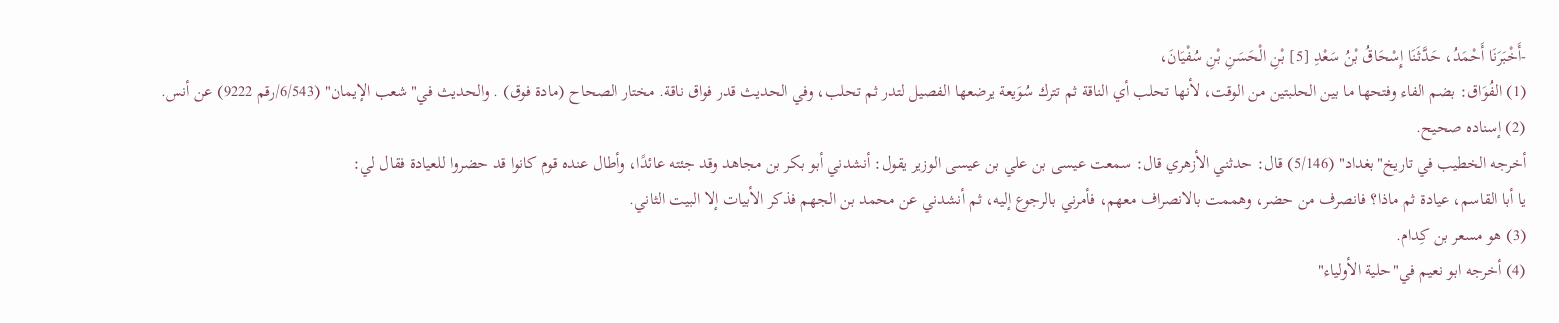-أَخْبَرَنَا أَحْمَدُ، حَدَّثَنَا إِسْحَاقُ بْنُ سَعْدِ [5] بْنِ الْحَسَنِ بْنِ سُفْيَانَ،
(1) الفُوَاق: بضم الفاء وفتحها ما بين الحلبتين من الوقت، لأنها تحلب أي الناقة ثم تترك سُوَيعة يرضعها الفصيل لتدر ثم تحلب، وفي الحديث قدر فواق ناقة. مختار الصحاح (مادة فوق) . والحديث في"شعب الإيمان" (6/543/رقم 9222) عن أنس.
(2) إسناده صحيح.
أخرجه الخطيب في تاريخ"بغداد" (5/146) قال: حدثني الأزهري قال: سمعت عيسى بن علي بن عيسى الوزير يقول: أنشدني أبو بكر بن مجاهد وقد جئته عائدًا، وأطال عنده قوم كانوا قد حضروا للعيادة فقال لي:
يا أبا القاسم، عيادة ثم ماذا؟ فانصرف من حضر، وهممت بالانصراف معهم، فأمرني بالرجوع إليه، ثم أنشدني عن محمد بن الجهم فذكر الأبيات إلا البيت الثاني.
(3) هو مسعر بن كِدام.
(4) أخرجه ابو نعيم في"حلية الأولياء"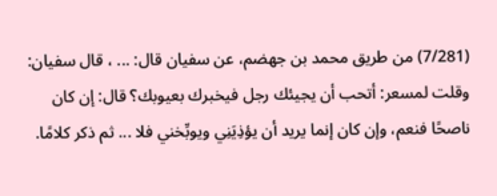(7/281) من طريق محمد بن جهضم، عن سفيان قال: ... ، قال سفيان: وقلت لمسعر: أتحب أن يجيئك رجل فيخبرك بعيوبك؟ قال: إن كان ناصحًا فنعم، وإن كان إنما يريد أن يؤذِيَنِي ويوبِّخني فلا ... ثم ذكر كلامًا.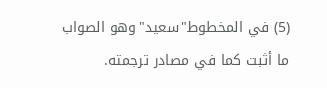(5) في المخطوط"سعيد"وهو الصواب ما أثبت كما في مصادر ترجمته.